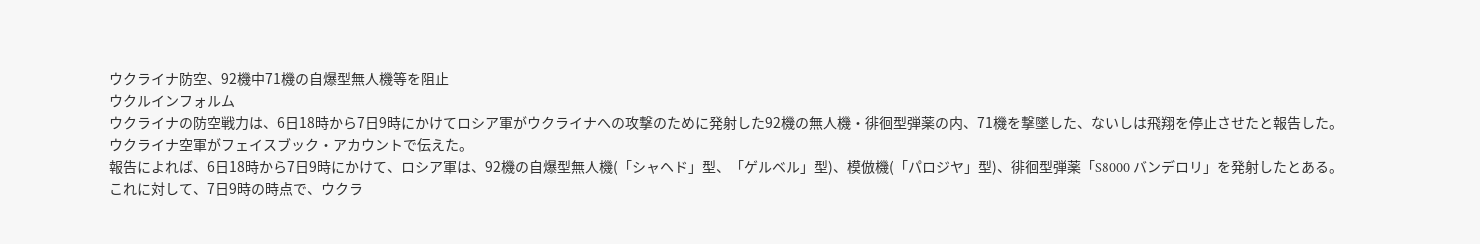ウクライナ防空、92機中71機の自爆型無人機等を阻止
ウクルインフォルム
ウクライナの防空戦力は、6日18時から7日9時にかけてロシア軍がウクライナへの攻撃のために発射した92機の無人機・徘徊型弾薬の内、71機を撃墜した、ないしは飛翔を停止させたと報告した。
ウクライナ空軍がフェイスブック・アカウントで伝えた。
報告によれば、6日18時から7日9時にかけて、ロシア軍は、92機の自爆型無人機(「シャヘド」型、「ゲルベル」型)、模倣機(「パロジヤ」型)、徘徊型弾薬「S8000 バンデロリ」を発射したとある。
これに対して、7日9時の時点で、ウクラ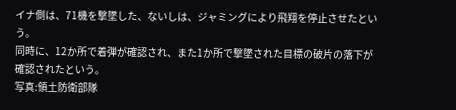イナ側は、71機を撃墜した、ないしは、ジャミングにより飛翔を停止させたという。
同時に、12か所で着弾が確認され、また1か所で撃墜された目標の破片の落下が確認されたという。
写真:領土防衛部隊